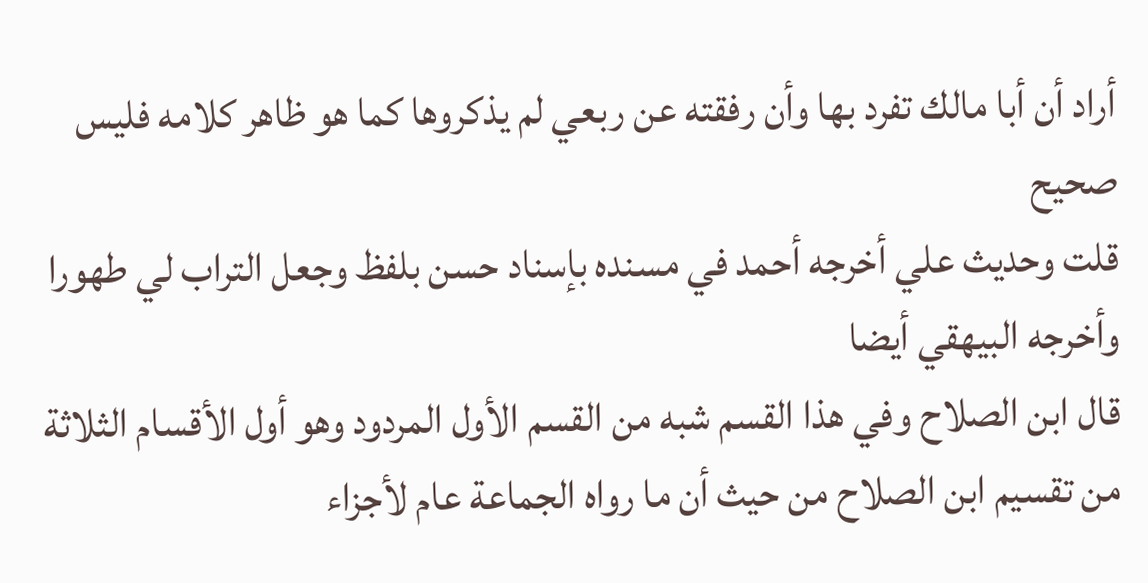أراد أن أبا مالك تفرد بها وأن رفقته عن ربعي لم يذكروها كما هو ظاهر كلامه فليس صحيح
قلت وحديث علي أخرجه أحمد في مسنده بإسناد حسن بلفظ وجعل التراب لي طهورا وأخرجه البيهقي أيضا
قال ابن الصلاح وفي هذا القسم شبه من القسم الأول المردود وهو أول الأقسام الثلاثة من تقسيم ابن الصلاح من حيث أن ما رواه الجماعة عام لأجزاء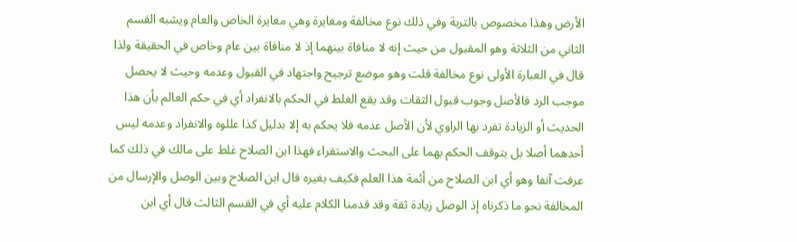الأرض وهذا مخصوص بالتربة وفي ذلك نوع مخالفة ومغايرة وهي مغايرة الخاص والعام ويشبه القسم الثاني من الثلاثة وهو المقبول من حيث إنه لا منافاة بينهما إذ لا منافاة بين عام وخاص في الحقيقة ولذا قال في العبارة الأولى نوع مخالفة قلت وهو موضع ترجيح واجتهاد في القبول وعدمه وحيث لا يحصل موجب الرد فالأصل وجوب قبول الثقات وقد يقع الغلط في الحكم بالانفراد أي في حكم العالم بأن هذا الحديث أو الزيادة تفرد بها الراوي لأن الأصل عدمه فلا يحكم به إلا بدليل كذا عللوه والانفراد وعدمه ليس أحدهما أصلا بل يتوقف الحكم بهما على البحث والاستقراء فهذا ابن الصلاح غلط على مالك في ذلك كما عرفت آنفا وهو أي ابن الصلاح من أئمة هذا العلم فكيف بغيره قال ابن الصلاح وبين الوصل والإرسال من المخالفة نحو ما ذكرناه إذ الوصل زيادة ثقة وقد قدمنا الكلام عليه أي في القسم الثالث قال أي ابن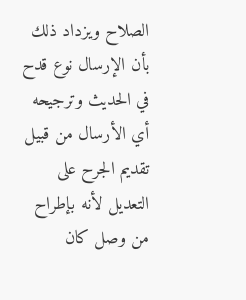الصلاح ويزداد ذلك بأن الإرسال نوع قدح في الحديث وترجيحه أي الأرسال من قبيل تقديم الجرح على التعديل لأنه بإطراح من وصل كان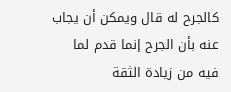كالجرح له قال ويمكن أن يجاب عنه بأن الجرح إنما قدم لما فيه من زيادة الثقة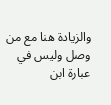والزيادة هنا مع من وصل وليس في عبارة ابن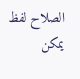الصلاح لفظ يمكن